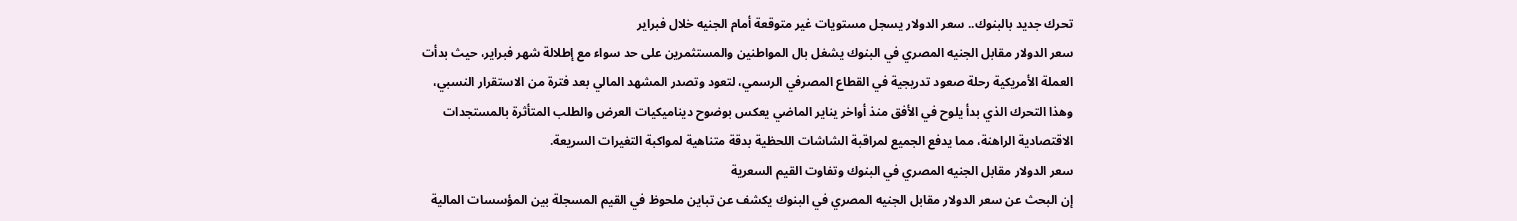تحرك جديد بالبنوك.. سعر الدولار يسجل مستويات غير متوقعة أمام الجنيه خلال فبراير
سعر الدولار مقابل الجنيه المصري في البنوك يشغل بال المواطنين والمستثمرين على حد سواء مع إطلالة شهر فبراير، حيث بدأت العملة الأمريكية رحلة صعود تدريجية في القطاع المصرفي الرسمي، لتعود وتصدر المشهد المالي بعد فترة من الاستقرار النسبي، وهذا التحرك الذي بدأ يلوح في الأفق منذ أواخر يناير الماضي يعكس بوضوح ديناميكيات العرض والطلب المتأثرة بالمستجدات الاقتصادية الراهنة، مما يدفع الجميع لمراقبة الشاشات اللحظية بدقة متناهية لمواكبة التغيرات السريعة.
سعر الدولار مقابل الجنيه المصري في البنوك وتفاوت القيم السعرية
إن البحث عن سعر الدولار مقابل الجنيه المصري في البنوك يكشف عن تباين ملحوظ في القيم المسجلة بين المؤسسات المالية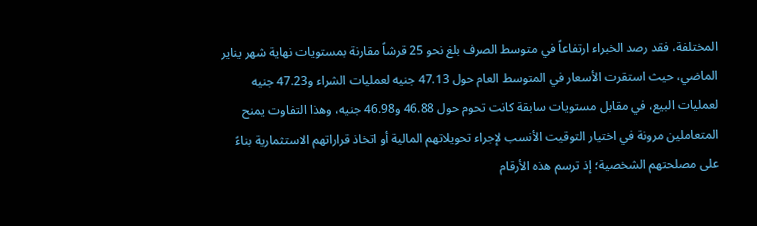المختلفة، فقد رصد الخبراء ارتفاعاً في متوسط الصرف بلغ نحو 25 قرشاً مقارنة بمستويات نهاية شهر يناير الماضي، حيث استقرت الأسعار في المتوسط العام حول 47.13 جنيه لعمليات الشراء و47.23 جنيه لعمليات البيع، في مقابل مستويات سابقة كانت تحوم حول 46.88 و46.98 جنيه، وهذا التفاوت يمنح المتعاملين مرونة في اختيار التوقيت الأنسب لإجراء تحويلاتهم المالية أو اتخاذ قراراتهم الاستثمارية بناءً على مصلحتهم الشخصية؛ إذ ترسم هذه الأرقام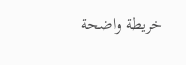خريطة واضحة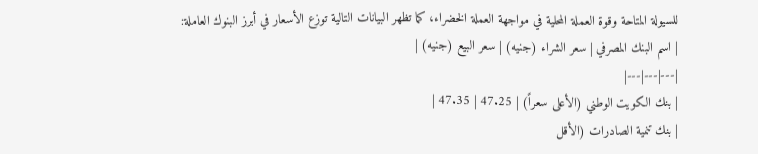للسيولة المتاحة وقوة العملة المحلية في مواجهة العملة الخضراء، كما تظهر البيانات التالية توزع الأسعار في أبرز البنوك العاملة:
| اسم البنك المصرفي | سعر الشراء (جنيه) | سعر البيع (جنيه) |
|---|---|---|
| بنك الكويت الوطني (الأعلى سعراً) | 47.25 | 47.35 |
| بنك تنمية الصادرات (الأقل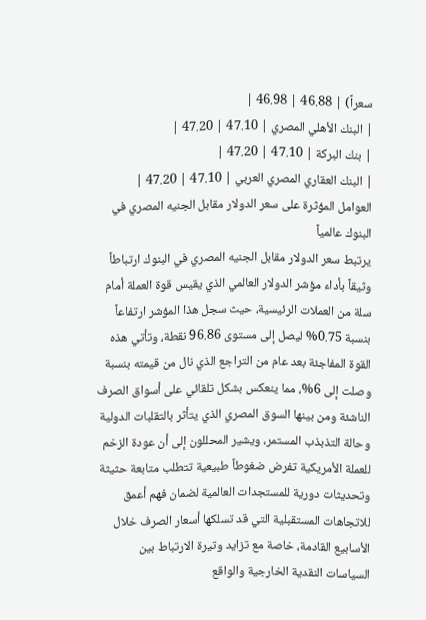سعراً) | 46.88 | 46.98 |
| البنك الأهلي المصري | 47.10 | 47.20 |
| بنك البركة | 47.10 | 47.20 |
| البنك العقاري المصري العربي | 47.10 | 47.20 |
العوامل المؤثرة على سعر الدولار مقابل الجنيه المصري في البنوك عالمياً
يرتبط سعر الدولار مقابل الجنيه المصري في البنوك ارتباطاً وثيقاً بأداء مؤشر الدولار العالمي الذي يقيس قوة العملة أمام سلة من العملات الرئيسية، حيث سجل هذا المؤشر ارتفاعاً بنسبة 0.75% ليصل إلى مستوى 96.86 نقطة، وتأتي هذه القوة المفاجئة بعد عام من التراجع الذي نال من قيمته بنسبة وصلت إلى 6%، مما ينعكس بشكل تلقائي على أسواق الصرف الناشئة ومن بينها السوق المصري الذي يتأثر بالتقلبات الدولية وحالة التذبذب المستمر، ويشير المحللون إلى أن عودة الزخم للعملة الأمريكية تفرض ضغوطاً طبيعية تتطلب متابعة حثيثة وتحديثات دورية للمستجدات العالمية لضمان فهم أعمق للاتجاهات المستقبلية التي قد تسلكها أسعار الصرف خلال الأسابيع القادمة، خاصة مع تزايد وتيرة الارتباط بين السياسات النقدية الخارجية والواقع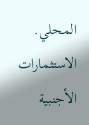المحلي.
الاستثمارات الأجنبية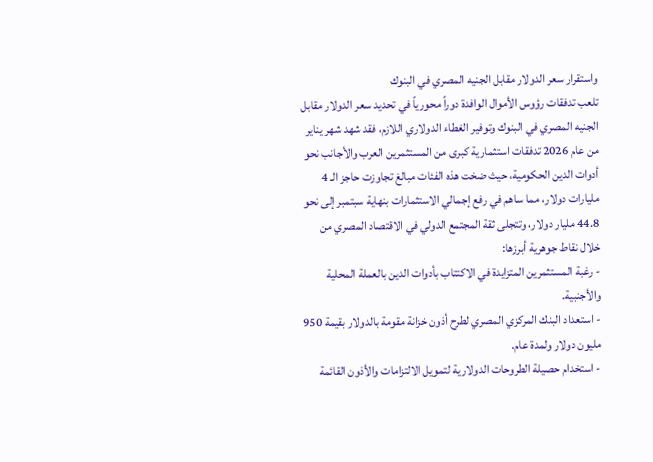واستقرار سعر الدولار مقابل الجنيه المصري في البنوك
تلعب تدفقات رؤوس الأموال الوافدة دوراً محورياً في تحديد سعر الدولار مقابل الجنيه المصري في البنوك وتوفير الغطاء الدولاري اللازم، فقد شهد شهر يناير من عام 2026 تدفقات استثمارية كبرى من المستثمرين العرب والأجانب نحو أدوات الدين الحكومية، حيث ضخت هذه الفئات مبالغ تجاوزت حاجز الـ 4 مليارات دولار، مما ساهم في رفع إجمالي الاستثمارات بنهاية سبتمبر إلى نحو 44.8 مليار دولار، وتتجلى ثقة المجتمع الدولي في الاقتصاد المصري من خلال نقاط جوهرية أبرزها:
- رغبة المستثمرين المتزايدة في الاكتتاب بأدوات الدين بالعملة المحلية والأجنبية.
- استعداد البنك المركزي المصري لطرح أذون خزانة مقومة بالدولار بقيمة 950 مليون دولار ولمدة عام.
- استخدام حصيلة الطروحات الدولارية لتمويل الالتزامات والأذون القائمة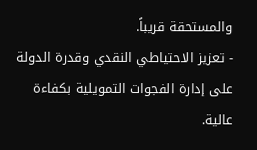والمستحقة قريباً.
- تعزيز الاحتياطي النقدي وقدرة الدولة على إدارة الفجوات التمويلية بكفاءة عالية.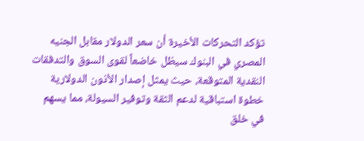تؤكد التحركات الأخيرة أن سعر الدولار مقابل الجنيه المصري في البنوك سيظل خاضعاً لقوى السوق والتدفقات النقدية المتوقعة، حيث يمثل إصدار الأذون الدولارية خطوة استباقية لدعم الثقة وتوفير السيولة، مما يسهم في خلق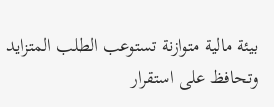بيئة مالية متوازنة تستوعب الطلب المتزايد وتحافظ على استقرار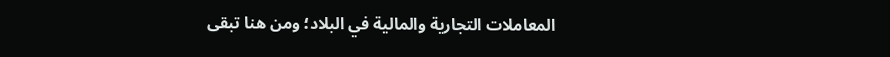المعاملات التجارية والمالية في البلاد؛ ومن هنا تبقى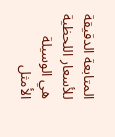المتابعة الدقيقة للأسعار اللحظية هي الوسيلة الأمثل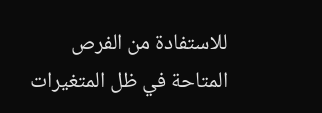للاستفادة من الفرص المتاحة في ظل المتغيرات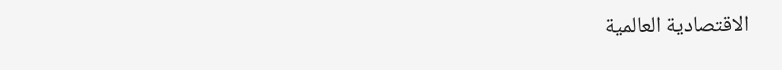الاقتصادية العالمية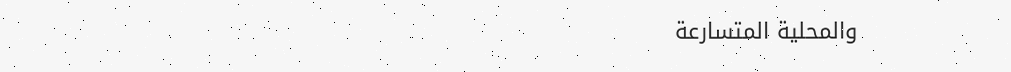والمحلية المتسارعة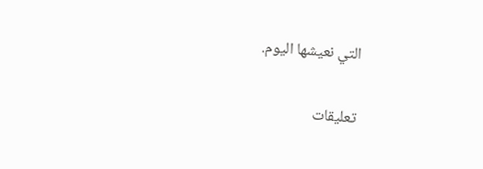التي نعيشها اليوم.

تعليقات